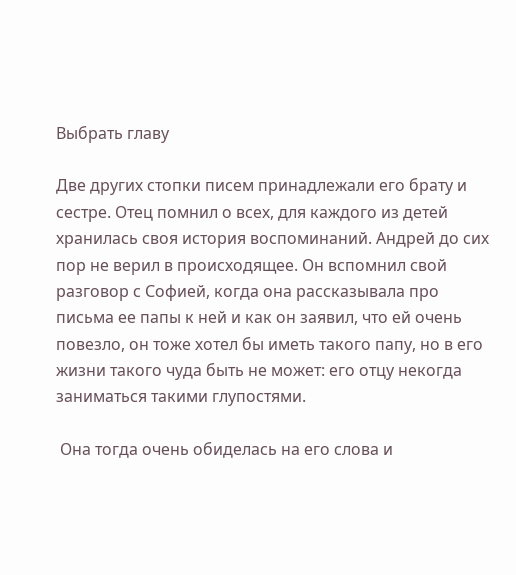Выбрать главу

Две других стопки писем принадлежали его брату и сестре. Отец помнил о всех, для каждого из детей хранилась своя история воспоминаний. Андрей до сих пор не верил в происходящее. Он вспомнил свой разговор с Софией, когда она рассказывала про письма ее папы к ней и как он заявил, что ей очень повезло, он тоже хотел бы иметь такого папу, но в его жизни такого чуда быть не может: его отцу некогда заниматься такими глупостями.

 Она тогда очень обиделась на его слова и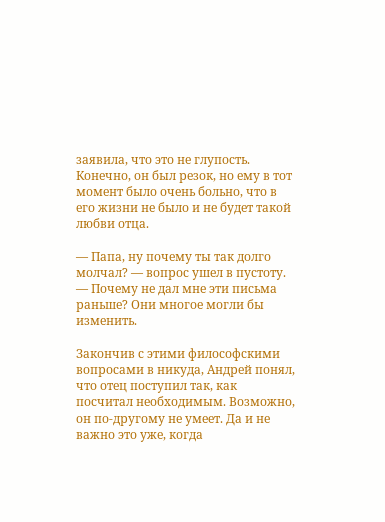заявила, что это не глупость. Конечно, он был резок, но ему в тот момент было очень больно, что в его жизни не было и не будет такой любви отца.

— Папа, ну почему ты так долго молчал? — вопрос ушел в пустоту. — Почему не дал мне эти письма раньше? Они многое могли бы изменить.

Закончив с этими философскими вопросами в никуда, Андрей понял, что отец поступил так, как посчитал необходимым. Возможно, он по-другому не умеет. Да и не важно это уже, когда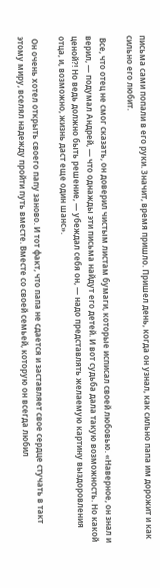письма сами попали в его руки. Значит, время пришло. Пришел день, когда он узнал, как сильно папа им дорожит и как сильно его любит.

 Все, что отец не смог сказать, он доверил чистым листам бумаги, которые исписал своей любовью. «Наверное, он знал и верил, — подумал Андрей, — что однажды эти письма найдут его детей. И вот судьба дала такую возможность. Но какой ценой?! Но ведь должно быть решение, — убеждал себя он, — надо представлять желаемую картину выздоровления отца, и, возможно, жизнь даст еще один шанс».

 Он очень хотел открыть своего папу заново. И тот факт, что папа не сдается и заставляет свое сердце стучать в такт этому миру, вселял надежду пройти путь вместе. Вместе со своей семьей, которую он всегда любил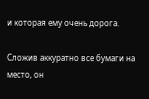и которая ему очень дорога.

Сложив аккуратно все бумаги на место, он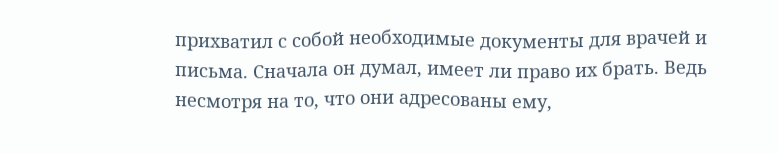прихватил с собой необходимые документы для врачей и письма. Сначала он думал, имеет ли право их брать. Ведь несмотря на то, что они адресованы ему,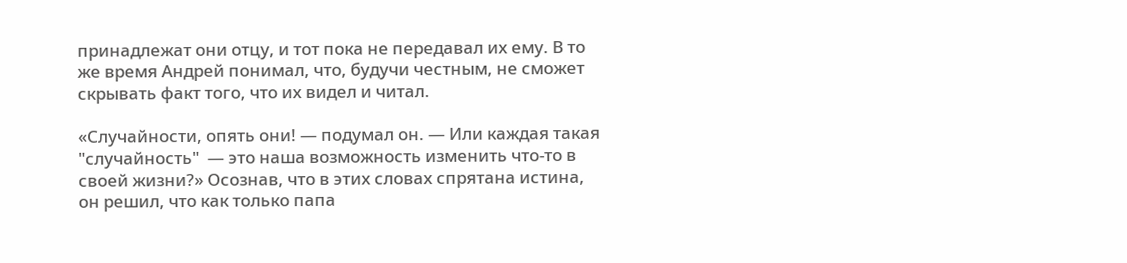принадлежат они отцу, и тот пока не передавал их ему. В то же время Андрей понимал, что, будучи честным, не сможет скрывать факт того, что их видел и читал.

«Случайности, опять они! — подумал он. — Или каждая такая "случайность"  — это наша возможность изменить что-то в своей жизни?» Осознав, что в этих словах спрятана истина, он решил, что как только папа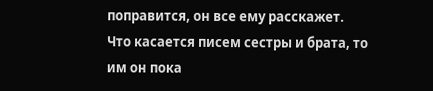поправится, он все ему расскажет. Что касается писем сестры и брата, то им он пока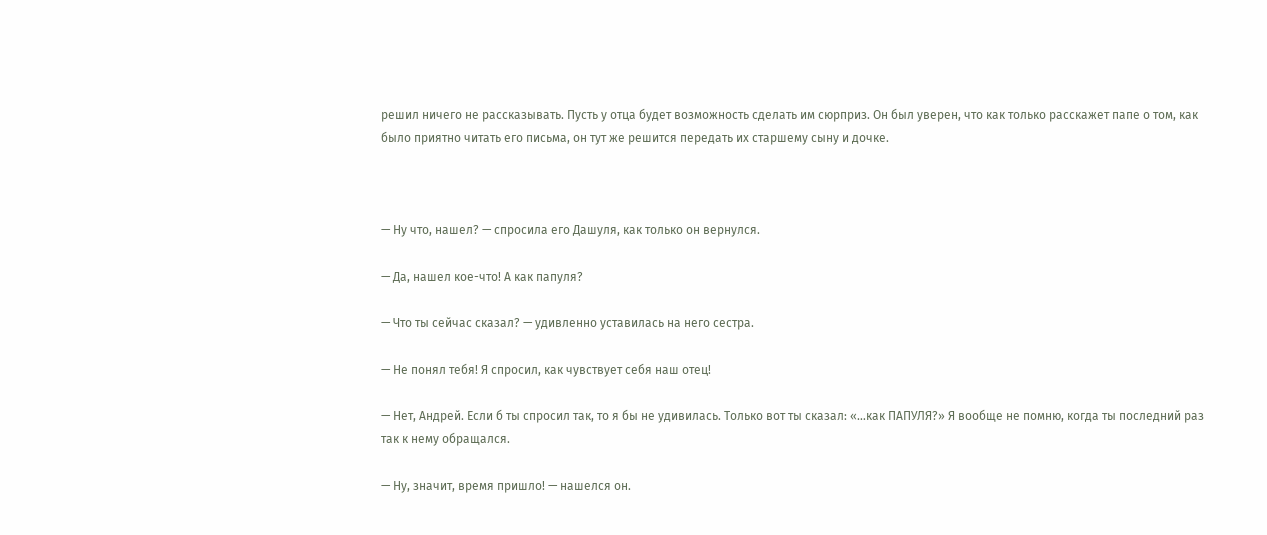решил ничего не рассказывать. Пусть у отца будет возможность сделать им сюрприз. Он был уверен, что как только расскажет папе о том, как было приятно читать его письма, он тут же решится передать их старшему сыну и дочке.



— Ну что, нашел? — спросила его Дашуля, как только он вернулся.

— Да, нашел кое-что! А как папуля?

— Что ты сейчас сказал? — удивленно уставилась на него сестра.

— Не понял тебя! Я спросил, как чувствует себя наш отец!

— Нет, Андрей. Если б ты спросил так, то я бы не удивилась. Только вот ты сказал: «…как ПАПУЛЯ?» Я вообще не помню, когда ты последний раз так к нему обращался.

— Ну, значит, время пришло! — нашелся он.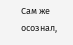Сам же осознал,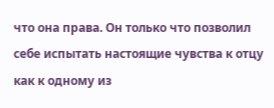что она права. Он только что позволил себе испытать настоящие чувства к отцу как к одному из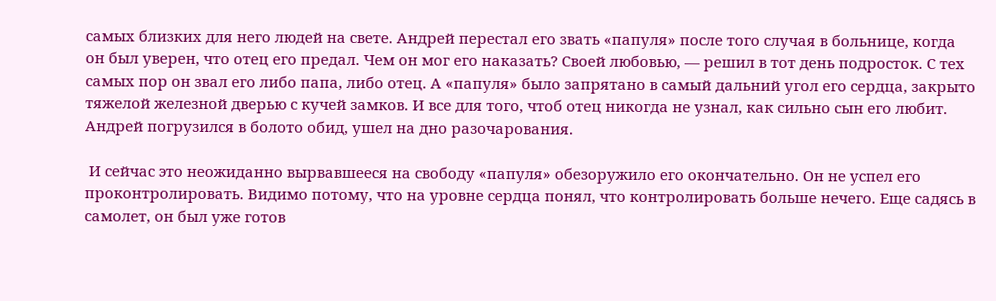самых близких для него людей на свете. Андрей перестал его звать «папуля» после того случая в больнице, когда он был уверен, что отец его предал. Чем он мог его наказать? Своей любовью, — решил в тот день подросток. С тех самых пор он звал его либо папа, либо отец. А «папуля» было запрятано в самый дальний угол его сердца, закрыто тяжелой железной дверью с кучей замков. И все для того, чтоб отец никогда не узнал, как сильно сын его любит. Андрей погрузился в болото обид, ушел на дно разочарования.

 И сейчас это неожиданно вырвавшееся на свободу «папуля» обезоружило его окончательно. Он не успел его проконтролировать. Видимо потому, что на уровне сердца понял, что контролировать больше нечего. Еще садясь в самолет, он был уже готов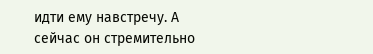идти ему навстречу. А сейчас он стремительно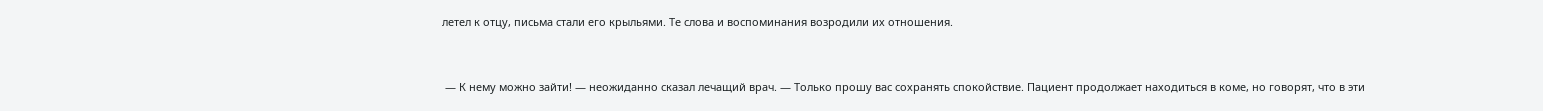летел к отцу, письма стали его крыльями. Те слова и воспоминания возродили их отношения.



 — К нему можно зайти! — неожиданно сказал лечащий врач. — Только прошу вас сохранять спокойствие. Пациент продолжает находиться в коме, но говорят, что в эти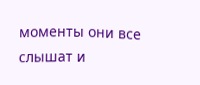моменты они все слышат и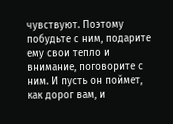чувствуют. Поэтому побудьте с ним, подарите ему свои тепло и внимание, поговорите с ним. И пусть он поймет, как дорог вам, и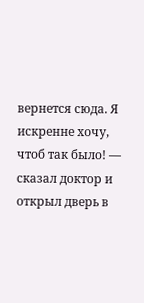вернется сюда. Я искренне хочу, чтоб так было! — сказал доктор и открыл дверь в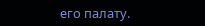его палату.